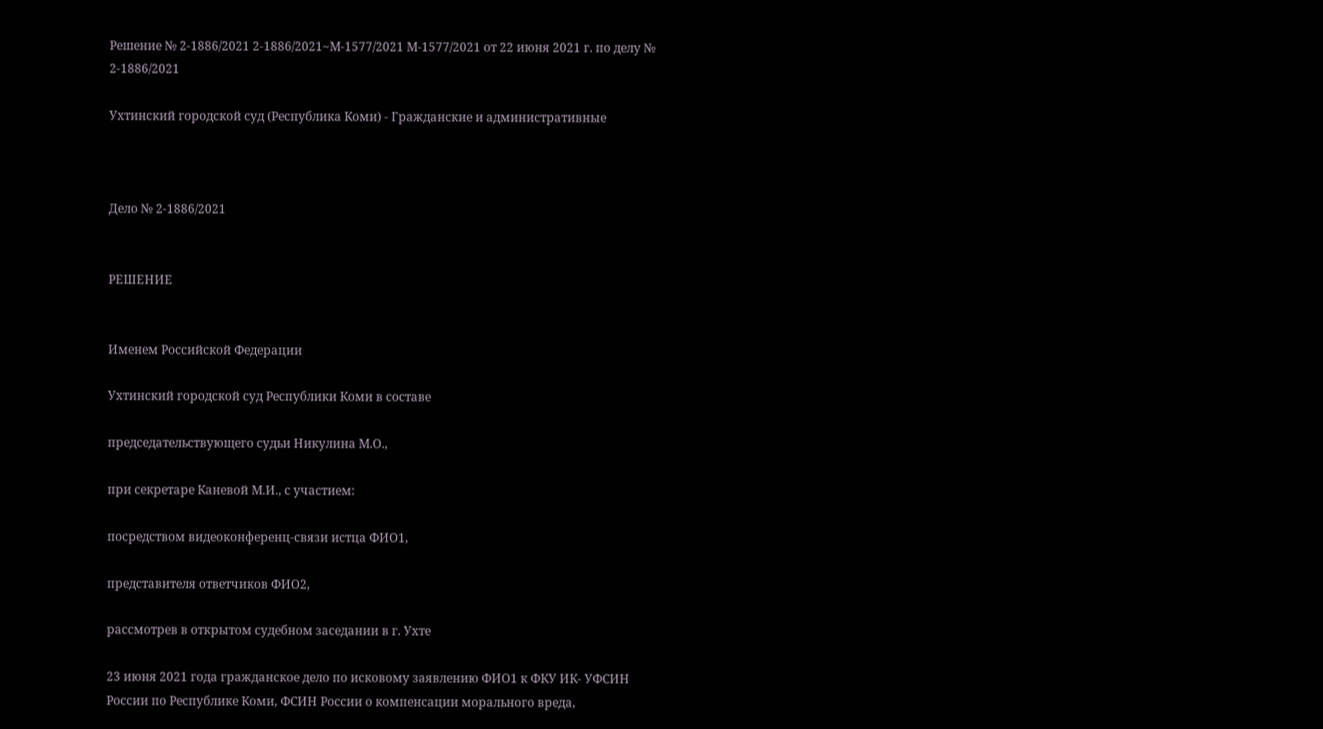Решение № 2-1886/2021 2-1886/2021~М-1577/2021 М-1577/2021 от 22 июня 2021 г. по делу № 2-1886/2021

Ухтинский городской суд (Республика Коми) - Гражданские и административные



Дело № 2-1886/2021


РЕШЕНИЕ


Именем Российской Федерации

Ухтинский городской суд Республики Коми в составе

председательствующего судьи Никулина М.О.,

при секретаре Каневой М.И., с участием:

посредством видеоконференц-связи истца ФИО1,

представителя ответчиков ФИО2,

рассмотрев в открытом судебном заседании в г. Ухте

23 июня 2021 года гражданское дело по исковому заявлению ФИО1 к ФКУ ИК- УФСИН России по Республике Коми, ФСИН России о компенсации морального вреда,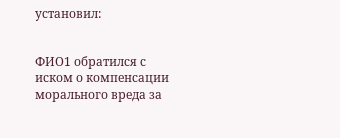установил:


ФИО1 обратился с иском о компенсации морального вреда за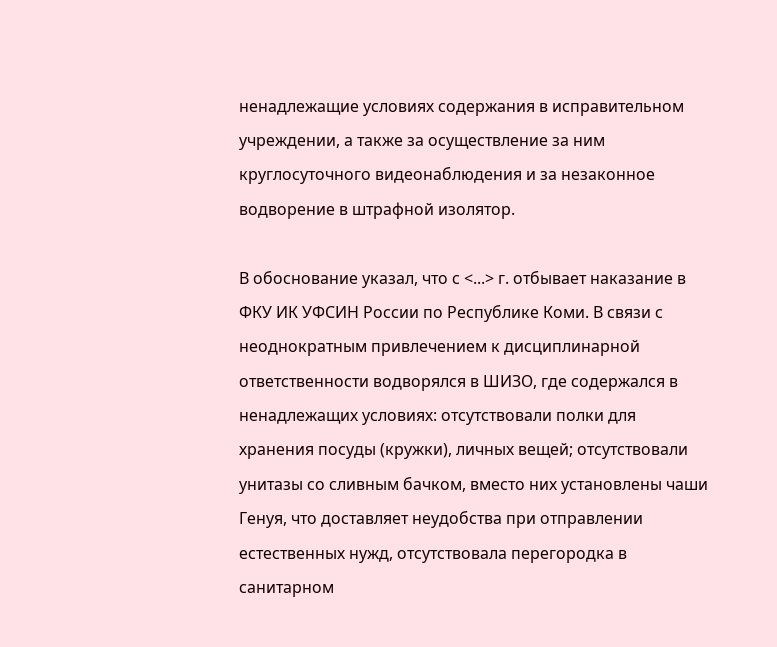ненадлежащие условиях содержания в исправительном учреждении, а также за осуществление за ним круглосуточного видеонаблюдения и за незаконное водворение в штрафной изолятор.

В обоснование указал, что с <...> г. отбывает наказание в ФКУ ИК УФСИН России по Республике Коми. В связи с неоднократным привлечением к дисциплинарной ответственности водворялся в ШИЗО, где содержался в ненадлежащих условиях: отсутствовали полки для хранения посуды (кружки), личных вещей; отсутствовали унитазы со сливным бачком, вместо них установлены чаши Генуя, что доставляет неудобства при отправлении естественных нужд, отсутствовала перегородка в санитарном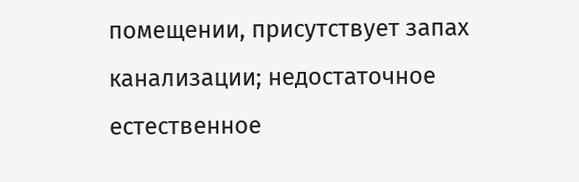помещении, присутствует запах канализации; недостаточное естественное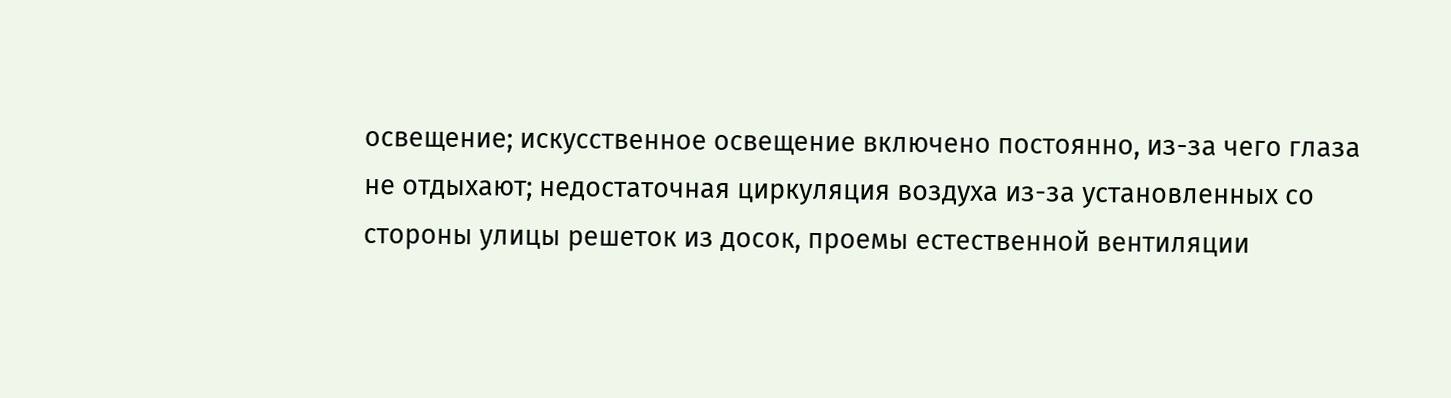освещение; искусственное освещение включено постоянно, из-за чего глаза не отдыхают; недостаточная циркуляция воздуха из-за установленных со стороны улицы решеток из досок, проемы естественной вентиляции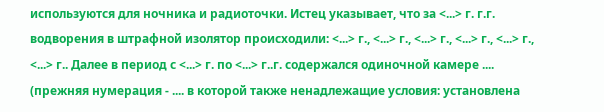используются для ночника и радиоточки. Истец указывает, что за <...> г. г.г. водворения в штрафной изолятор происходили: <...> г., <...> г., <...> г., <...> г., <...> г., <...> г.. Далее в период с <...> г. по <...> г..г. содержался одиночной камере .... (прежняя нумерация - .... в которой также ненадлежащие условия: установлена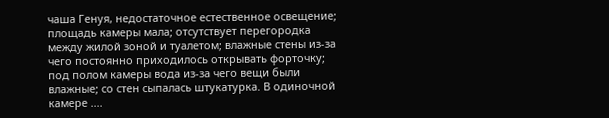чаша Генуя, недостаточное естественное освещение; площадь камеры мала; отсутствует перегородка между жилой зоной и туалетом; влажные стены из-за чего постоянно приходилось открывать форточку; под полом камеры вода из-за чего вещи были влажные; со стен сыпалась штукатурка. В одиночной камере ....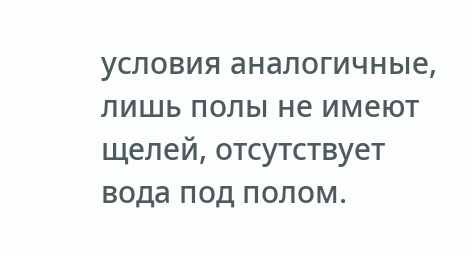условия аналогичные, лишь полы не имеют щелей, отсутствует вода под полом.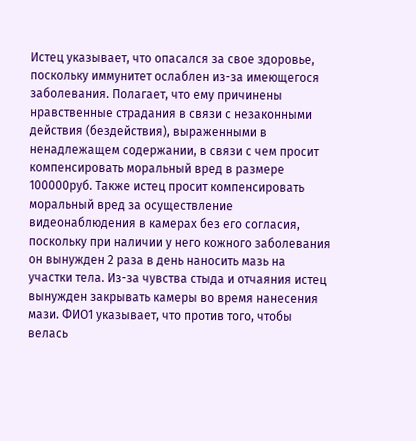Истец указывает, что опасался за свое здоровье, поскольку иммунитет ослаблен из-за имеющегося заболевания. Полагает, что ему причинены нравственные страдания в связи с незаконными действия (бездействия), выраженными в ненадлежащем содержании, в связи с чем просит компенсировать моральный вред в размере 100000руб. Также истец просит компенсировать моральный вред за осуществление видеонаблюдения в камерах без его согласия, поскольку при наличии у него кожного заболевания он вынужден 2 раза в день наносить мазь на участки тела. Из-за чувства стыда и отчаяния истец вынужден закрывать камеры во время нанесения мази. ФИО1 указывает, что против того, чтобы велась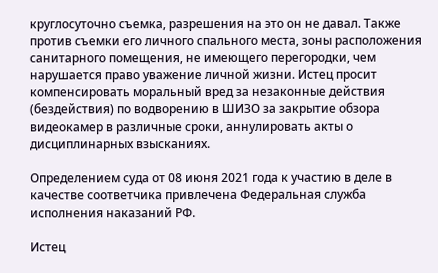круглосуточно съемка, разрешения на это он не давал. Также против съемки его личного спального места, зоны расположения санитарного помещения, не имеющего перегородки, чем нарушается право уважение личной жизни. Истец просит компенсировать моральный вред за незаконные действия (бездействия) по водворению в ШИЗО за закрытие обзора видеокамер в различные сроки, аннулировать акты о дисциплинарных взысканиях.

Определением суда от 08 июня 2021 года к участию в деле в качестве соответчика привлечена Федеральная служба исполнения наказаний РФ.

Истец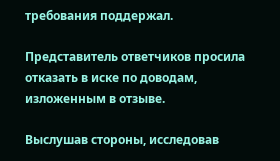требования поддержал.

Представитель ответчиков просила отказать в иске по доводам, изложенным в отзыве.

Выслушав стороны, исследовав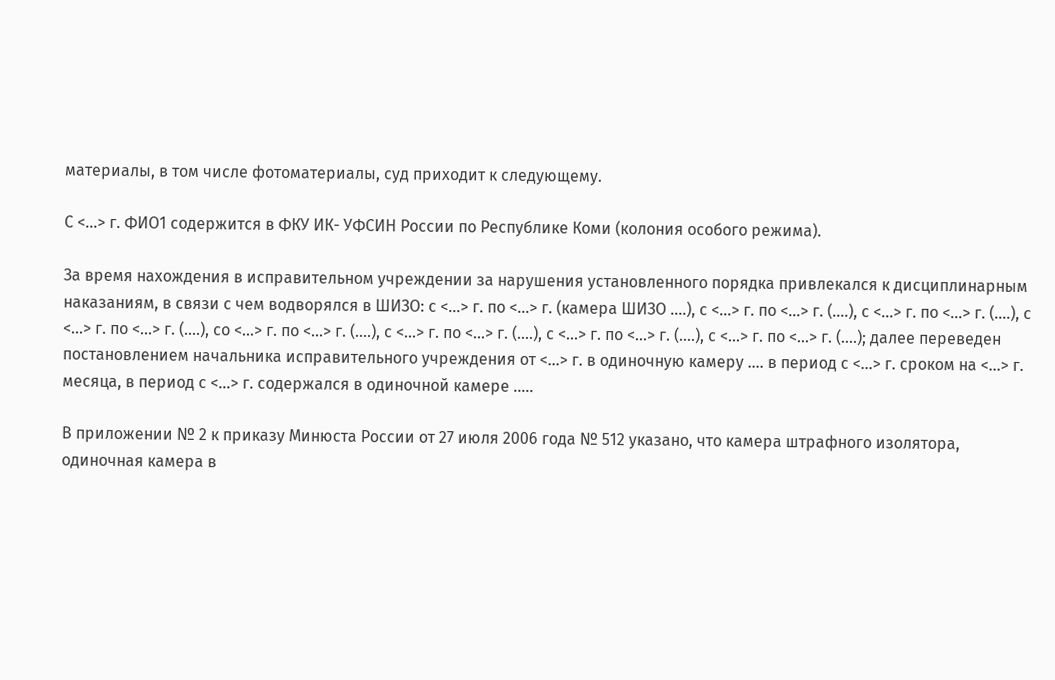материалы, в том числе фотоматериалы, суд приходит к следующему.

С <...> г. ФИО1 содержится в ФКУ ИК- УФСИН России по Республике Коми (колония особого режима).

За время нахождения в исправительном учреждении за нарушения установленного порядка привлекался к дисциплинарным наказаниям, в связи с чем водворялся в ШИЗО: с <...> г. по <...> г. (камера ШИЗО ....), с <...> г. по <...> г. (....), с <...> г. по <...> г. (....), с <...> г. по <...> г. (....), со <...> г. по <...> г. (....), с <...> г. по <...> г. (....), с <...> г. по <...> г. (....), с <...> г. по <...> г. (....); далее переведен постановлением начальника исправительного учреждения от <...> г. в одиночную камеру .... в период с <...> г. сроком на <...> г. месяца, в период с <...> г. содержался в одиночной камере .....

В приложении № 2 к приказу Минюста России от 27 июля 2006 года № 512 указано, что камера штрафного изолятора, одиночная камера в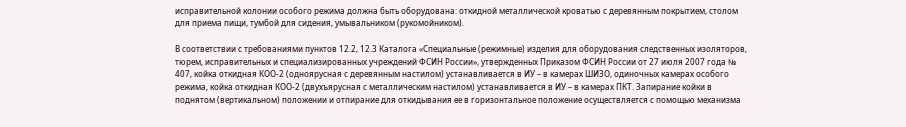исправительной колонии особого режима должна быть оборудована: откидной металлической кроватью с деревянным покрытием, столом для приема пищи, тумбой для сидения, умывальником (рукомойником).

В соответствии с требованиями пунктов 12.2, 12.3 Каталога «Специальные (режимные) изделия для оборудования следственных изоляторов, тюрем, исправительных и специализированных учреждений ФСИН России», утвержденных Приказом ФСИН России от 27 июля 2007 года № 407, койка откидная КОО-2 (одноярусная с деревянным настилом) устанавливается в ИУ – в камерах ШИЗО, одиночных камерах особого режима, койка откидная КОО-2 (двухъярусная с металлическим настилом) устанавливается в ИУ – в камерах ПКТ. Запирание койки в поднятом (вертикальном) положении и отпирание для откидывания ее в горизонтальное положение осуществляется с помощью механизма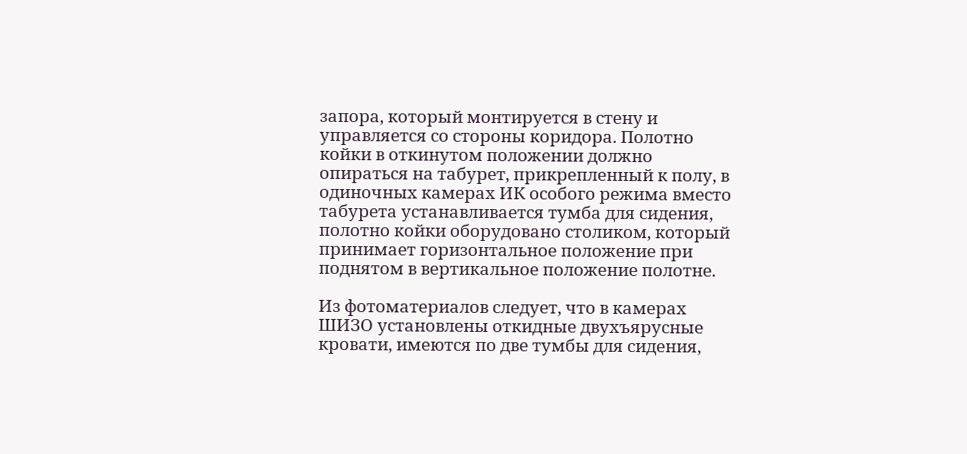запора, который монтируется в стену и управляется со стороны коридора. Полотно койки в откинутом положении должно опираться на табурет, прикрепленный к полу, в одиночных камерах ИК особого режима вместо табурета устанавливается тумба для сидения, полотно койки оборудовано столиком, который принимает горизонтальное положение при поднятом в вертикальное положение полотне.

Из фотоматериалов следует, что в камерах ШИЗО установлены откидные двухъярусные кровати, имеются по две тумбы для сидения,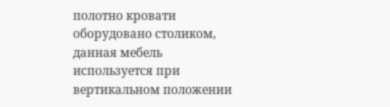полотно кровати оборудовано столиком, данная мебель используется при вертикальном положении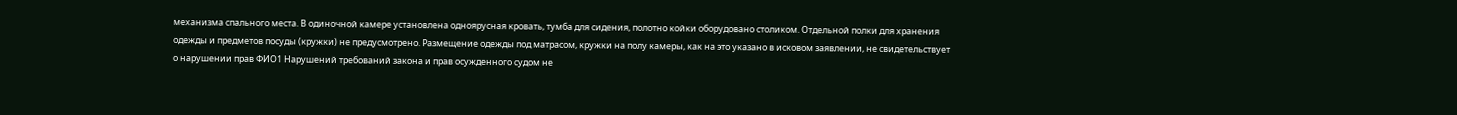механизма спального места. В одиночной камере установлена одноярусная кровать, тумба для сидения, полотно койки оборудовано столиком. Отдельной полки для хранения одежды и предметов посуды (кружки) не предусмотрено. Размещение одежды под матрасом, кружки на полу камеры, как на это указано в исковом заявлении, не свидетельствует о нарушении прав ФИО1 Нарушений требований закона и прав осужденного судом не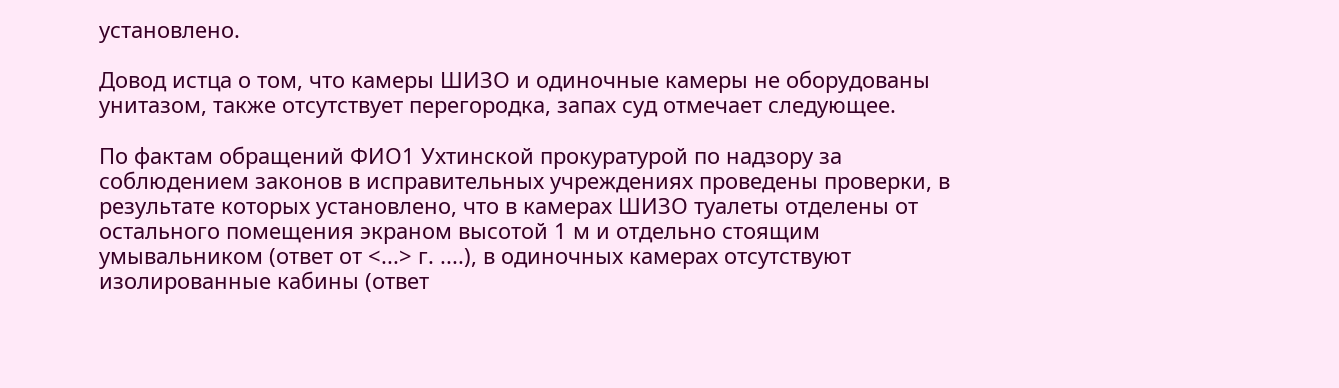установлено.

Довод истца о том, что камеры ШИЗО и одиночные камеры не оборудованы унитазом, также отсутствует перегородка, запах суд отмечает следующее.

По фактам обращений ФИО1 Ухтинской прокуратурой по надзору за соблюдением законов в исправительных учреждениях проведены проверки, в результате которых установлено, что в камерах ШИЗО туалеты отделены от остального помещения экраном высотой 1 м и отдельно стоящим умывальником (ответ от <...> г. ....), в одиночных камерах отсутствуют изолированные кабины (ответ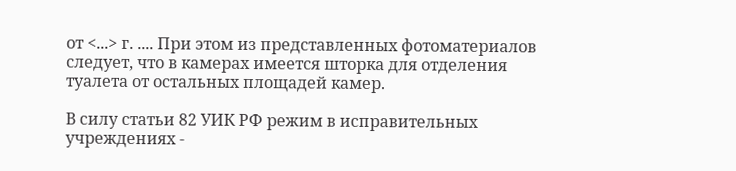от <...> г. .... При этом из представленных фотоматериалов следует, что в камерах имеется шторка для отделения туалета от остальных площадей камер.

В силу статьи 82 УИК РФ режим в исправительных учреждениях -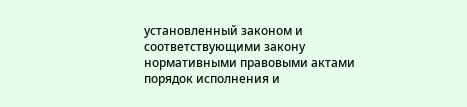установленный законом и соответствующими закону нормативными правовыми актами порядок исполнения и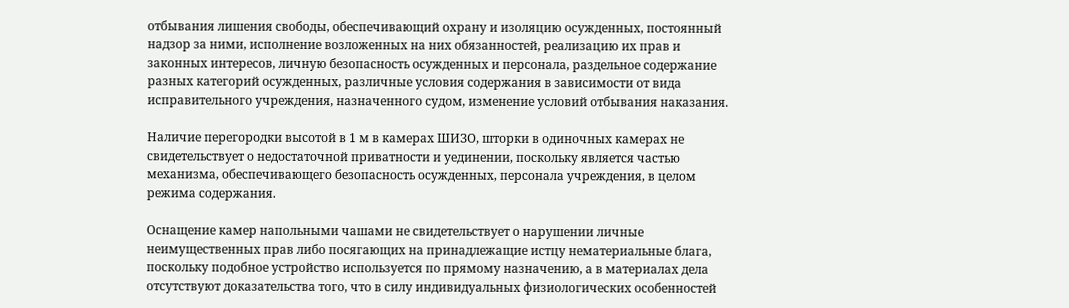отбывания лишения свободы, обеспечивающий охрану и изоляцию осужденных, постоянный надзор за ними, исполнение возложенных на них обязанностей, реализацию их прав и законных интересов, личную безопасность осужденных и персонала, раздельное содержание разных категорий осужденных, различные условия содержания в зависимости от вида исправительного учреждения, назначенного судом, изменение условий отбывания наказания.

Наличие перегородки высотой в 1 м в камерах ШИЗО, шторки в одиночных камерах не свидетельствует о недостаточной приватности и уединении, поскольку является частью механизма, обеспечивающего безопасность осужденных, персонала учреждения, в целом режима содержания.

Оснащение камер напольными чашами не свидетельствует о нарушении личные неимущественных прав либо посягающих на принадлежащие истцу нематериальные блага, поскольку подобное устройство используется по прямому назначению, а в материалах дела отсутствуют доказательства того, что в силу индивидуальных физиологических особенностей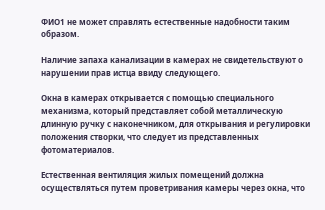ФИО1 не может справлять естественные надобности таким образом.

Наличие запаха канализации в камерах не свидетельствуют о нарушении прав истца ввиду следующего.

Окна в камерах открывается с помощью специального механизма, который представляет собой металлическую длинную ручку с наконечником, для открывания и регулировки положения створки, что следует из представленных фотоматериалов.

Естественная вентиляция жилых помещений должна осуществляться путем проветривания камеры через окна, что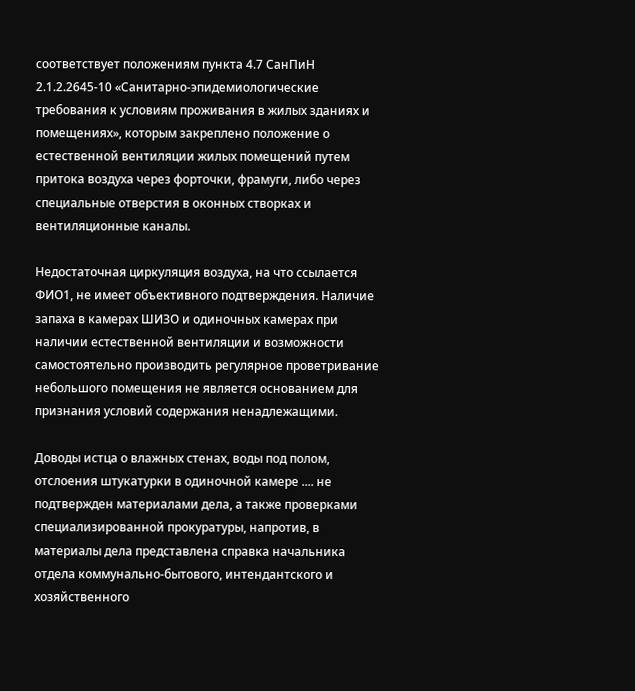соответствует положениям пункта 4.7 СанПиН 2.1.2.2645-10 «Санитарно-эпидемиологические требования к условиям проживания в жилых зданиях и помещениях», которым закреплено положение о естественной вентиляции жилых помещений путем притока воздуха через форточки, фрамуги, либо через специальные отверстия в оконных створках и вентиляционные каналы.

Недостаточная циркуляция воздуха, на что ссылается ФИО1, не имеет объективного подтверждения. Наличие запаха в камерах ШИЗО и одиночных камерах при наличии естественной вентиляции и возможности самостоятельно производить регулярное проветривание небольшого помещения не является основанием для признания условий содержания ненадлежащими.

Доводы истца о влажных стенах, воды под полом, отслоения штукатурки в одиночной камере .... не подтвержден материалами дела, а также проверками специализированной прокуратуры, напротив, в материалы дела представлена справка начальника отдела коммунально-бытового, интендантского и хозяйственного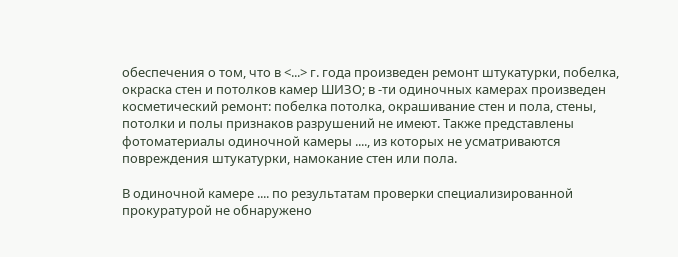обеспечения о том, что в <...> г. года произведен ремонт штукатурки, побелка, окраска стен и потолков камер ШИЗО; в -ти одиночных камерах произведен косметический ремонт: побелка потолка, окрашивание стен и пола, стены, потолки и полы признаков разрушений не имеют. Также представлены фотоматериалы одиночной камеры ...., из которых не усматриваются повреждения штукатурки, намокание стен или пола.

В одиночной камере .... по результатам проверки специализированной прокуратурой не обнаружено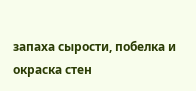запаха сырости, побелка и окраска стен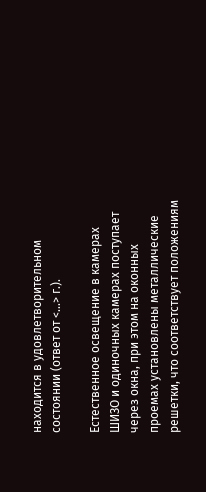находится в удовлетворительном состоянии (ответ от <...> г.).

Естественное освещение в камерах ШИЗО и одиночных камерах поступает через окна, при этом на оконных проемах установлены металлические решетки, что соответствует положениям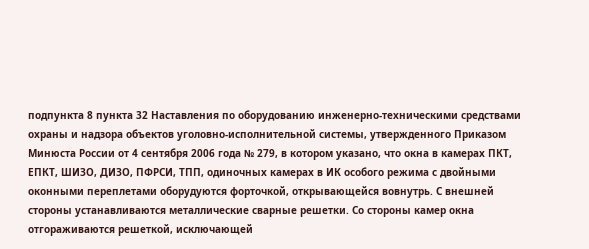подпункта 8 пункта 32 Наставления по оборудованию инженерно-техническими средствами охраны и надзора объектов уголовно-исполнительной системы, утвержденного Приказом Минюста России от 4 сентября 2006 года № 279, в котором указано, что окна в камерах ПКТ, ЕПКТ, ШИЗО, ДИЗО, ПФРСИ, ТПП, одиночных камерах в ИК особого режима с двойными оконными переплетами оборудуются форточкой, открывающейся вовнутрь. С внешней стороны устанавливаются металлические сварные решетки. Со стороны камер окна отгораживаются решеткой, исключающей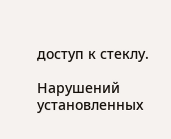доступ к стеклу.

Нарушений установленных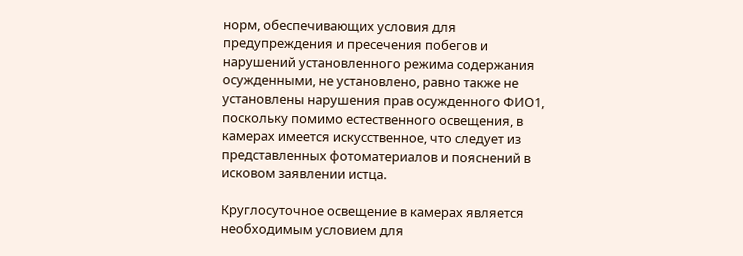норм, обеспечивающих условия для предупреждения и пресечения побегов и нарушений установленного режима содержания осужденными, не установлено, равно также не установлены нарушения прав осужденного ФИО1, поскольку помимо естественного освещения, в камерах имеется искусственное, что следует из представленных фотоматериалов и пояснений в исковом заявлении истца.

Круглосуточное освещение в камерах является необходимым условием для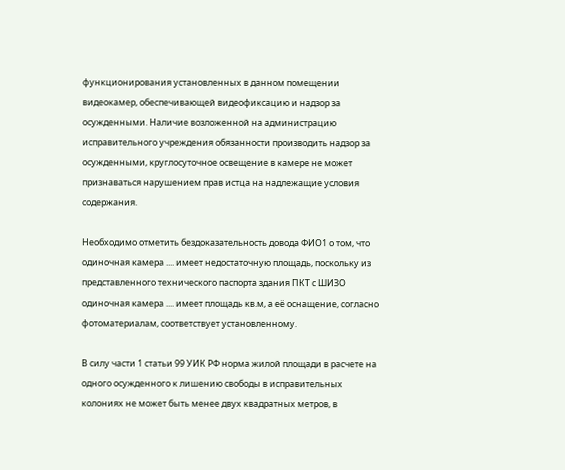функционирования установленных в данном помещении видеокамер, обеспечивающей видеофиксацию и надзор за осужденными. Наличие возложенной на администрацию исправительного учреждения обязанности производить надзор за осужденными, круглосуточное освещение в камере не может признаваться нарушением прав истца на надлежащие условия содержания.

Необходимо отметить бездоказательность довода ФИО1 о том, что одиночная камера .... имеет недостаточную площадь, поскольку из представленного технического паспорта здания ПКТ с ШИЗО одиночная камера .... имеет площадь кв.м, а её оснащение, согласно фотоматериалам, соответствует установленному.

В силу части 1 статьи 99 УИК РФ норма жилой площади в расчете на одного осужденного к лишению свободы в исправительных колониях не может быть менее двух квадратных метров, в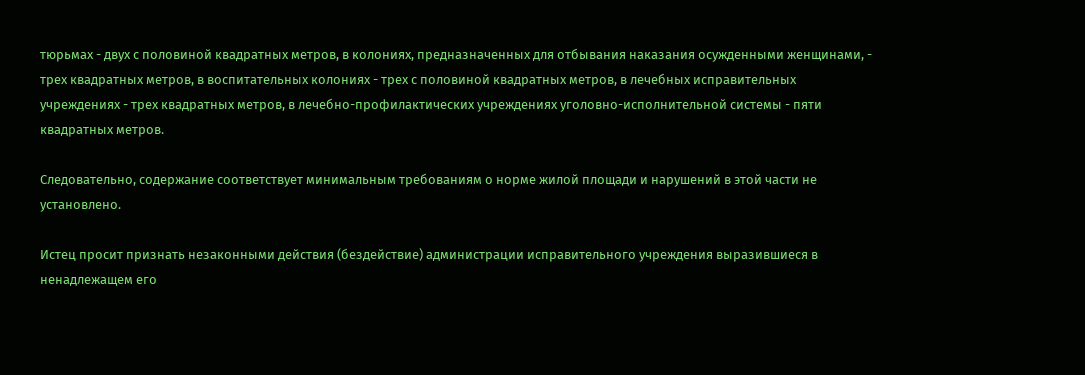тюрьмах - двух с половиной квадратных метров, в колониях, предназначенных для отбывания наказания осужденными женщинами, - трех квадратных метров, в воспитательных колониях - трех с половиной квадратных метров, в лечебных исправительных учреждениях - трех квадратных метров, в лечебно-профилактических учреждениях уголовно-исполнительной системы - пяти квадратных метров.

Следовательно, содержание соответствует минимальным требованиям о норме жилой площади и нарушений в этой части не установлено.

Истец просит признать незаконными действия (бездействие) администрации исправительного учреждения выразившиеся в ненадлежащем его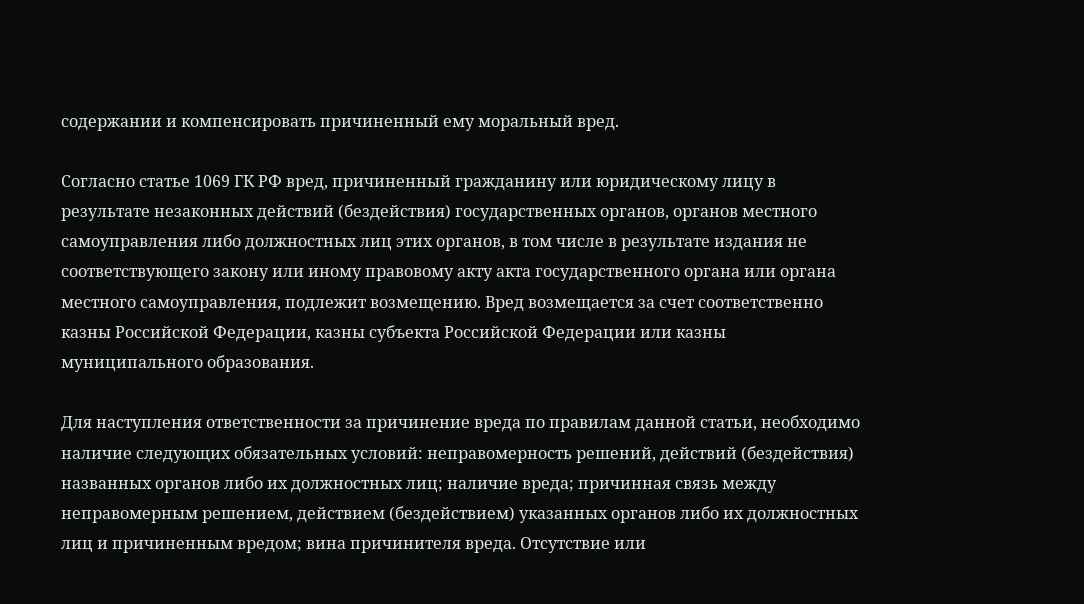содержании и компенсировать причиненный ему моральный вред.

Согласно статье 1069 ГК РФ вред, причиненный гражданину или юридическому лицу в результате незаконных действий (бездействия) государственных органов, органов местного самоуправления либо должностных лиц этих органов, в том числе в результате издания не соответствующего закону или иному правовому акту акта государственного органа или органа местного самоуправления, подлежит возмещению. Вред возмещается за счет соответственно казны Российской Федерации, казны субъекта Российской Федерации или казны муниципального образования.

Для наступления ответственности за причинение вреда по правилам данной статьи, необходимо наличие следующих обязательных условий: неправомерность решений, действий (бездействия) названных органов либо их должностных лиц; наличие вреда; причинная связь между неправомерным решением, действием (бездействием) указанных органов либо их должностных лиц и причиненным вредом; вина причинителя вреда. Отсутствие или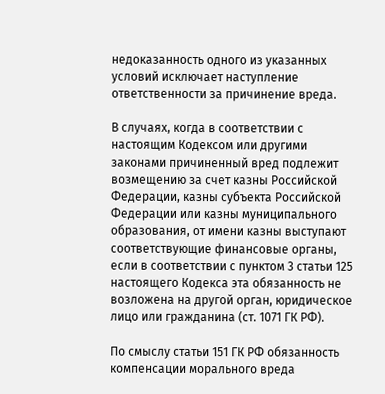недоказанность одного из указанных условий исключает наступление ответственности за причинение вреда.

В случаях, когда в соответствии с настоящим Кодексом или другими законами причиненный вред подлежит возмещению за счет казны Российской Федерации, казны субъекта Российской Федерации или казны муниципального образования, от имени казны выступают соответствующие финансовые органы, если в соответствии с пунктом 3 статьи 125 настоящего Кодекса эта обязанность не возложена на другой орган, юридическое лицо или гражданина (ст. 1071 ГК РФ).

По смыслу статьи 151 ГК РФ обязанность компенсации морального вреда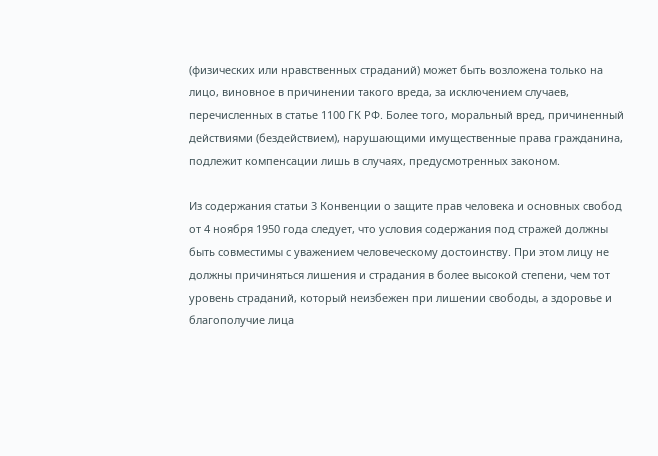(физических или нравственных страданий) может быть возложена только на лицо, виновное в причинении такого вреда, за исключением случаев, перечисленных в статье 1100 ГК РФ. Более того, моральный вред, причиненный действиями (бездействием), нарушающими имущественные права гражданина, подлежит компенсации лишь в случаях, предусмотренных законом.

Из содержания статьи 3 Конвенции о защите прав человека и основных свобод от 4 ноября 1950 года следует, что условия содержания под стражей должны быть совместимы с уважением человеческому достоинству. При этом лицу не должны причиняться лишения и страдания в более высокой степени, чем тот уровень страданий, который неизбежен при лишении свободы, а здоровье и благополучие лица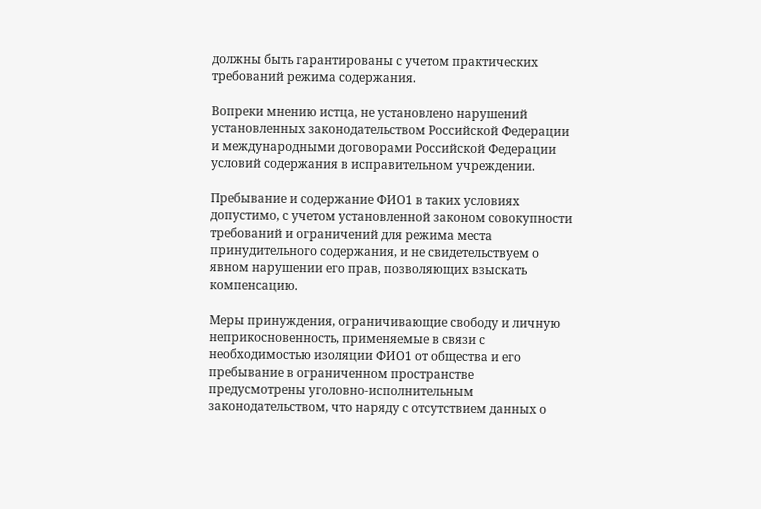должны быть гарантированы с учетом практических требований режима содержания.

Вопреки мнению истца, не установлено нарушений установленных законодательством Российской Федерации и международными договорами Российской Федерации условий содержания в исправительном учреждении.

Пребывание и содержание ФИО1 в таких условиях допустимо, с учетом установленной законом совокупности требований и ограничений для режима места принудительного содержания, и не свидетельствуем о явном нарушении его прав, позволяющих взыскать компенсацию.

Меры принуждения, ограничивающие свободу и личную неприкосновенность, применяемые в связи с необходимостью изоляции ФИО1 от общества и его пребывание в ограниченном пространстве предусмотрены уголовно-исполнительным законодательством, что наряду с отсутствием данных о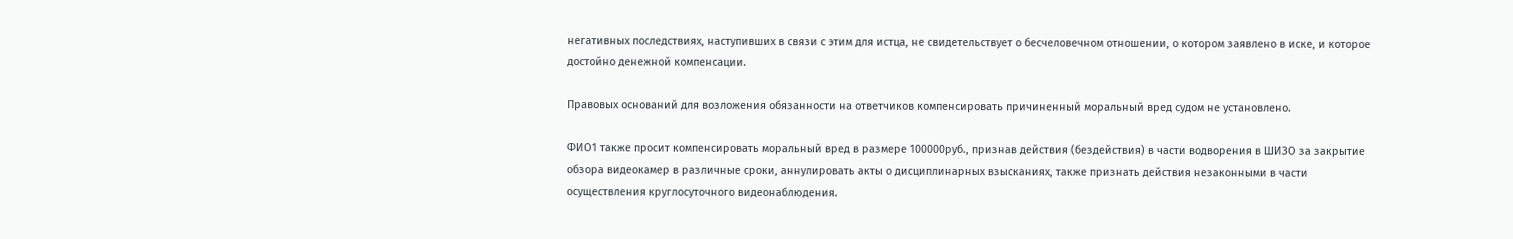негативных последствиях, наступивших в связи с этим для истца, не свидетельствует о бесчеловечном отношении, о котором заявлено в иске, и которое достойно денежной компенсации.

Правовых оснований для возложения обязанности на ответчиков компенсировать причиненный моральный вред судом не установлено.

ФИО1 также просит компенсировать моральный вред в размере 100000руб., признав действия (бездействия) в части водворения в ШИЗО за закрытие обзора видеокамер в различные сроки, аннулировать акты о дисциплинарных взысканиях, также признать действия незаконными в части осуществления круглосуточного видеонаблюдения.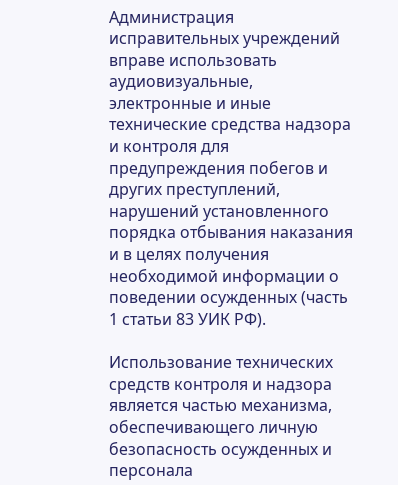Администрация исправительных учреждений вправе использовать аудиовизуальные, электронные и иные технические средства надзора и контроля для предупреждения побегов и других преступлений, нарушений установленного порядка отбывания наказания и в целях получения необходимой информации о поведении осужденных (часть 1 статьи 83 УИК РФ).

Использование технических средств контроля и надзора является частью механизма, обеспечивающего личную безопасность осужденных и персонала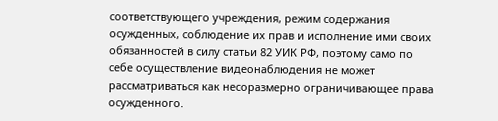соответствующего учреждения, режим содержания осужденных, соблюдение их прав и исполнение ими своих обязанностей в силу статьи 82 УИК РФ, поэтому само по себе осуществление видеонаблюдения не может рассматриваться как несоразмерно ограничивающее права осужденного.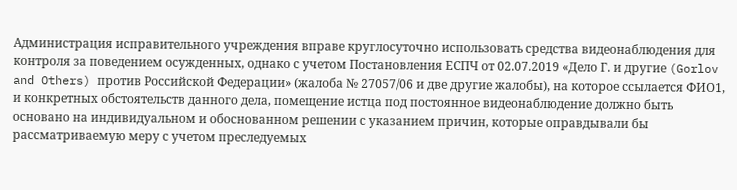Администрация исправительного учреждения вправе круглосуточно использовать средства видеонаблюдения для контроля за поведением осужденных, однако с учетом Постановления ЕСПЧ от 02.07.2019 «Дело Г. и другие (Gorlov and Others) против Российской Федерации» (жалоба № 27057/06 и две другие жалобы), на которое ссылается ФИО1, и конкретных обстоятельств данного дела, помещение истца под постоянное видеонаблюдение должно быть основано на индивидуальном и обоснованном решении с указанием причин, которые оправдывали бы рассматриваемую меру с учетом преследуемых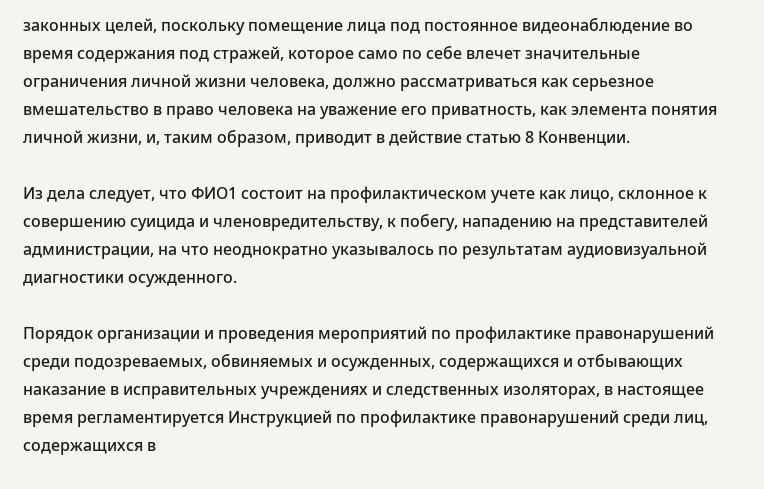законных целей, поскольку помещение лица под постоянное видеонаблюдение во время содержания под стражей, которое само по себе влечет значительные ограничения личной жизни человека, должно рассматриваться как серьезное вмешательство в право человека на уважение его приватность, как элемента понятия личной жизни, и, таким образом, приводит в действие статью 8 Конвенции.

Из дела следует, что ФИО1 состоит на профилактическом учете как лицо, склонное к совершению суицида и членовредительству, к побегу, нападению на представителей администрации, на что неоднократно указывалось по результатам аудиовизуальной диагностики осужденного.

Порядок организации и проведения мероприятий по профилактике правонарушений среди подозреваемых, обвиняемых и осужденных, содержащихся и отбывающих наказание в исправительных учреждениях и следственных изоляторах, в настоящее время регламентируется Инструкцией по профилактике правонарушений среди лиц, содержащихся в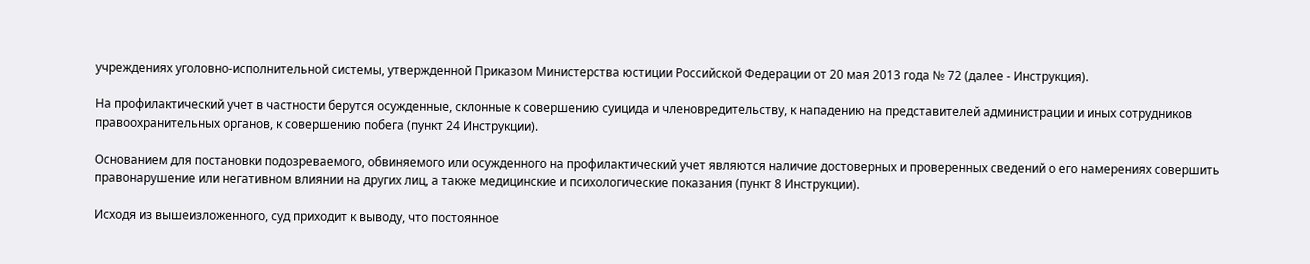учреждениях уголовно-исполнительной системы, утвержденной Приказом Министерства юстиции Российской Федерации от 20 мая 2013 года № 72 (далее - Инструкция).

На профилактический учет в частности берутся осужденные, склонные к совершению суицида и членовредительству, к нападению на представителей администрации и иных сотрудников правоохранительных органов, к совершению побега (пункт 24 Инструкции).

Основанием для постановки подозреваемого, обвиняемого или осужденного на профилактический учет являются наличие достоверных и проверенных сведений о его намерениях совершить правонарушение или негативном влиянии на других лиц, а также медицинские и психологические показания (пункт 8 Инструкции).

Исходя из вышеизложенного, суд приходит к выводу, что постоянное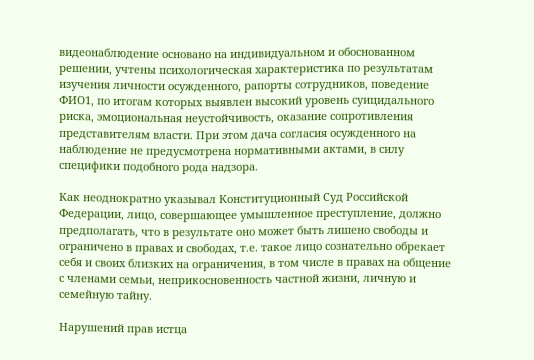видеонаблюдение основано на индивидуальном и обоснованном решении, учтены психологическая характеристика по результатам изучения личности осужденного, рапорты сотрудников, поведение ФИО1, по итогам которых выявлен высокий уровень суицидального риска, эмоциональная неустойчивость, оказание сопротивления представителям власти. При этом дача согласия осужденного на наблюдение не предусмотрена нормативными актами, в силу специфики подобного рода надзора.

Как неоднократно указывал Конституционный Суд Российской Федерации, лицо, совершающее умышленное преступление, должно предполагать, что в результате оно может быть лишено свободы и ограничено в правах и свободах, т.е. такое лицо сознательно обрекает себя и своих близких на ограничения, в том числе в правах на общение с членами семьи, неприкосновенность частной жизни, личную и семейную тайну.

Нарушений прав истца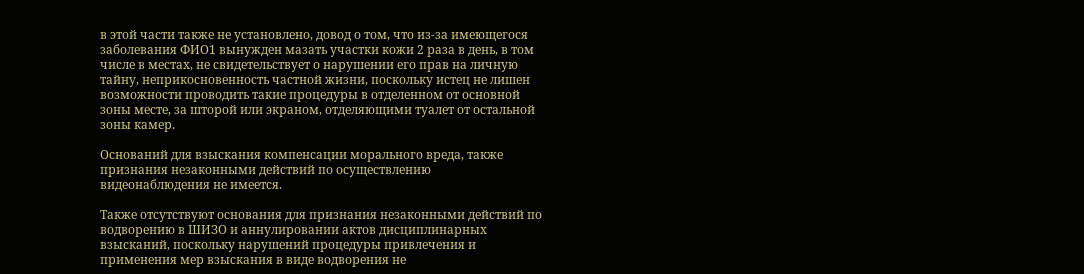в этой части также не установлено, довод о том, что из-за имеющегося заболевания ФИО1 вынужден мазать участки кожи 2 раза в день, в том числе в местах, не свидетельствует о нарушении его прав на личную тайну, неприкосновенность частной жизни, поскольку истец не лишен возможности проводить такие процедуры в отделенном от основной зоны месте, за шторой или экраном, отделяющими туалет от остальной зоны камер.

Оснований для взыскания компенсации морального вреда, также признания незаконными действий по осуществлению видеонаблюдения не имеется.

Также отсутствуют основания для признания незаконными действий по водворению в ШИЗО и аннулировании актов дисциплинарных взысканий, поскольку нарушений процедуры привлечения и применения мер взыскания в виде водворения не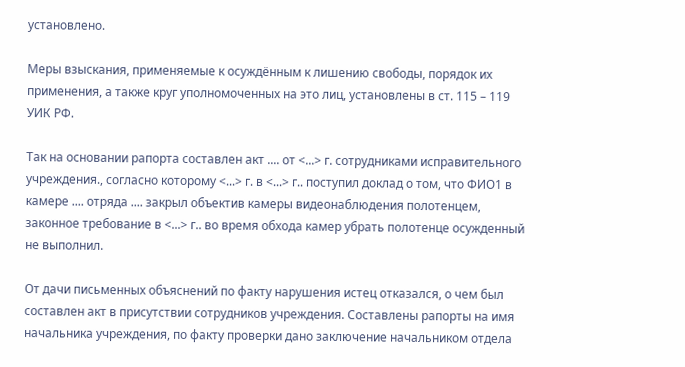установлено.

Меры взыскания, применяемые к осуждённым к лишению свободы, порядок их применения, а также круг уполномоченных на это лиц, установлены в ст. 115 – 119 УИК РФ.

Так на основании рапорта составлен акт .... от <...> г. сотрудниками исправительного учреждения., согласно которому <...> г. в <...> г.. поступил доклад о том, что ФИО1 в камере .... отряда .... закрыл объектив камеры видеонаблюдения полотенцем, законное требование в <...> г.. во время обхода камер убрать полотенце осужденный не выполнил.

От дачи письменных объяснений по факту нарушения истец отказался, о чем был составлен акт в присутствии сотрудников учреждения. Составлены рапорты на имя начальника учреждения, по факту проверки дано заключение начальником отдела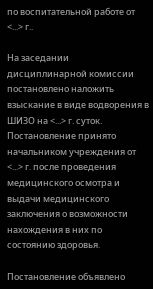по воспитательной работе от <...> г..

На заседании дисциплинарной комиссии постановлено наложить взыскание в виде водворения в ШИЗО на <...> г. суток. Постановление принято начальником учреждения от <...> г. после проведения медицинского осмотра и выдачи медицинского заключения о возможности нахождения в них по состоянию здоровья.

Постановление объявлено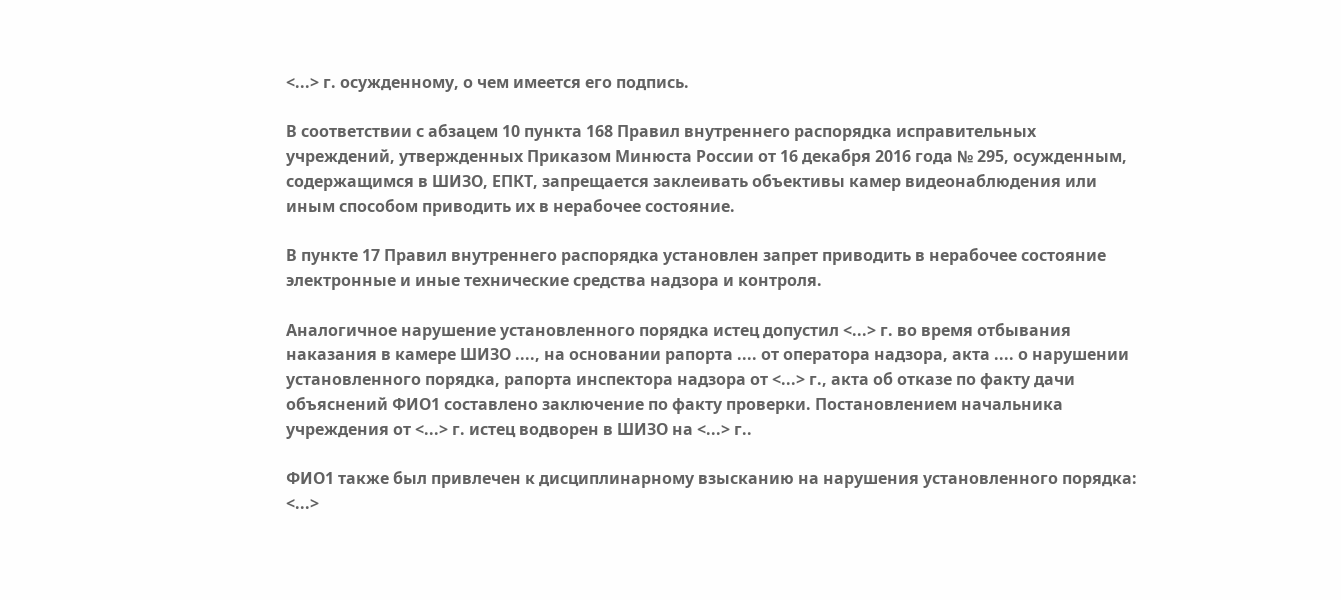<...> г. осужденному, о чем имеется его подпись.

В соответствии с абзацем 10 пункта 168 Правил внутреннего распорядка исправительных учреждений, утвержденных Приказом Минюста России от 16 декабря 2016 года № 295, осужденным, содержащимся в ШИЗО, ЕПКТ, запрещается заклеивать объективы камер видеонаблюдения или иным способом приводить их в нерабочее состояние.

В пункте 17 Правил внутреннего распорядка установлен запрет приводить в нерабочее состояние электронные и иные технические средства надзора и контроля.

Аналогичное нарушение установленного порядка истец допустил <...> г. во время отбывания наказания в камере ШИЗО ...., на основании рапорта .... от оператора надзора, акта .... о нарушении установленного порядка, рапорта инспектора надзора от <...> г., акта об отказе по факту дачи объяснений ФИО1 составлено заключение по факту проверки. Постановлением начальника учреждения от <...> г. истец водворен в ШИЗО на <...> г..

ФИО1 также был привлечен к дисциплинарному взысканию на нарушения установленного порядка: <...>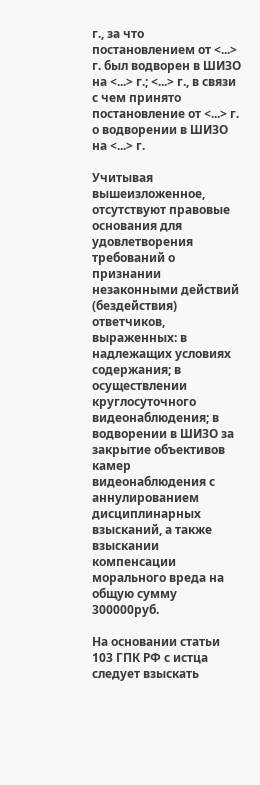г., за что постановлением от <...> г. был водворен в ШИЗО на <...> г.; <...> г., в связи с чем принято постановление от <...> г. о водворении в ШИЗО на <...> г.

Учитывая вышеизложенное, отсутствуют правовые основания для удовлетворения требований о признании незаконными действий (бездействия) ответчиков, выраженных: в надлежащих условиях содержания; в осуществлении круглосуточного видеонаблюдения; в водворении в ШИЗО за закрытие объективов камер видеонаблюдения с аннулированием дисциплинарных взысканий, а также взыскании компенсации морального вреда на общую сумму 300000руб.

На основании статьи 103 ГПК РФ с истца следует взыскать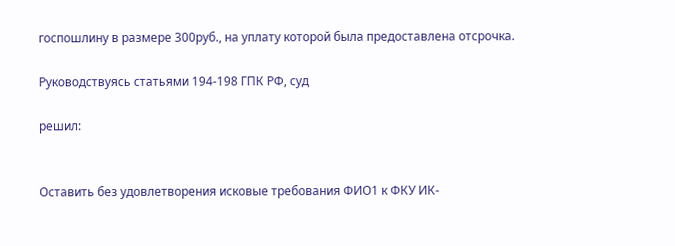госпошлину в размере 300руб., на уплату которой была предоставлена отсрочка.

Руководствуясь статьями 194-198 ГПК РФ, суд

решил:


Оставить без удовлетворения исковые требования ФИО1 к ФКУ ИК-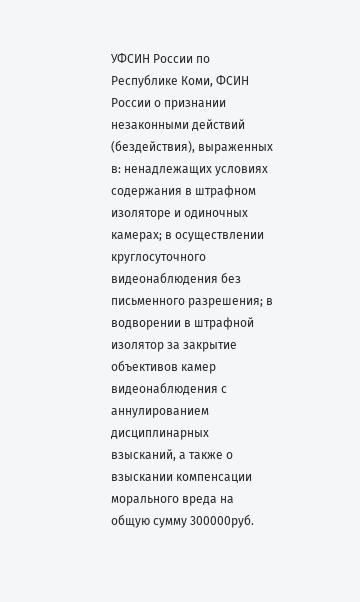УФСИН России по Республике Коми, ФСИН России о признании незаконными действий (бездействия), выраженных в: ненадлежащих условиях содержания в штрафном изоляторе и одиночных камерах; в осуществлении круглосуточного видеонаблюдения без письменного разрешения; в водворении в штрафной изолятор за закрытие объективов камер видеонаблюдения с аннулированием дисциплинарных взысканий, а также о взыскании компенсации морального вреда на общую сумму 300000руб.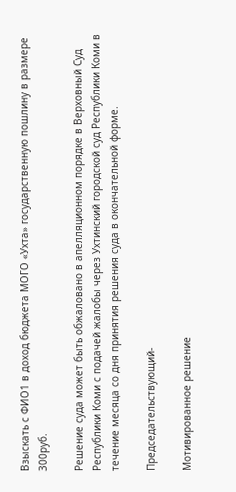Взыскать с ФИО1 в доход бюджета МОГО «Ухта» государственную пошлину в размере 300руб.

Решение суда может быть обжаловано в апелляционном порядке в Верховный Суд Республики Коми с подачей жалобы через Ухтинский городской суд Республики Коми в течение месяца со дня принятия решения суда в окончательной форме.

Председательствующий-

Мотивированное решение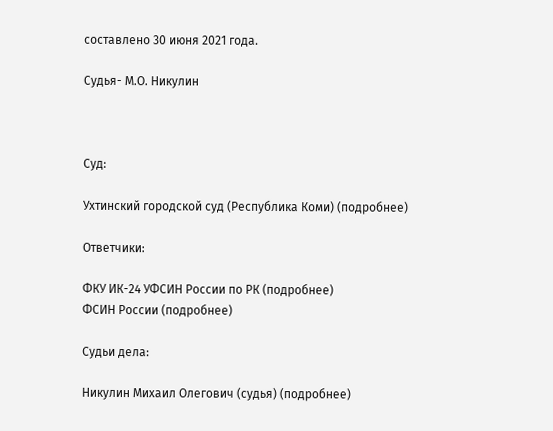составлено 30 июня 2021 года.

Судья- М.О. Никулин



Суд:

Ухтинский городской суд (Республика Коми) (подробнее)

Ответчики:

ФКУ ИК-24 УФСИН России по РК (подробнее)
ФСИН России (подробнее)

Судьи дела:

Никулин Михаил Олегович (судья) (подробнее)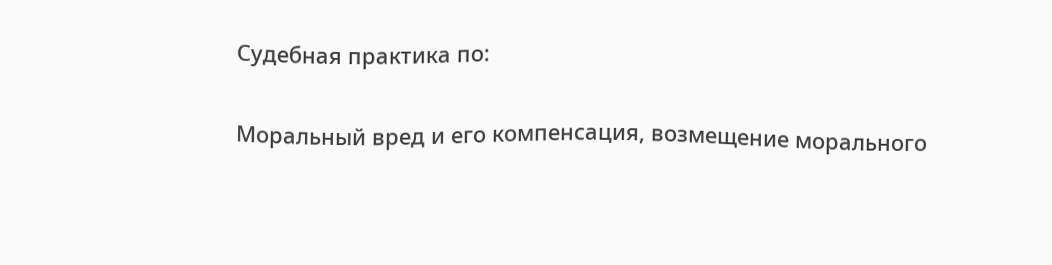Судебная практика по:

Моральный вред и его компенсация, возмещение морального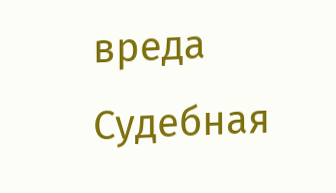вреда
Судебная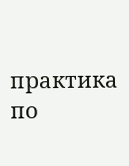практика по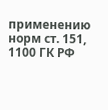применению норм ст. 151, 1100 ГК РФ